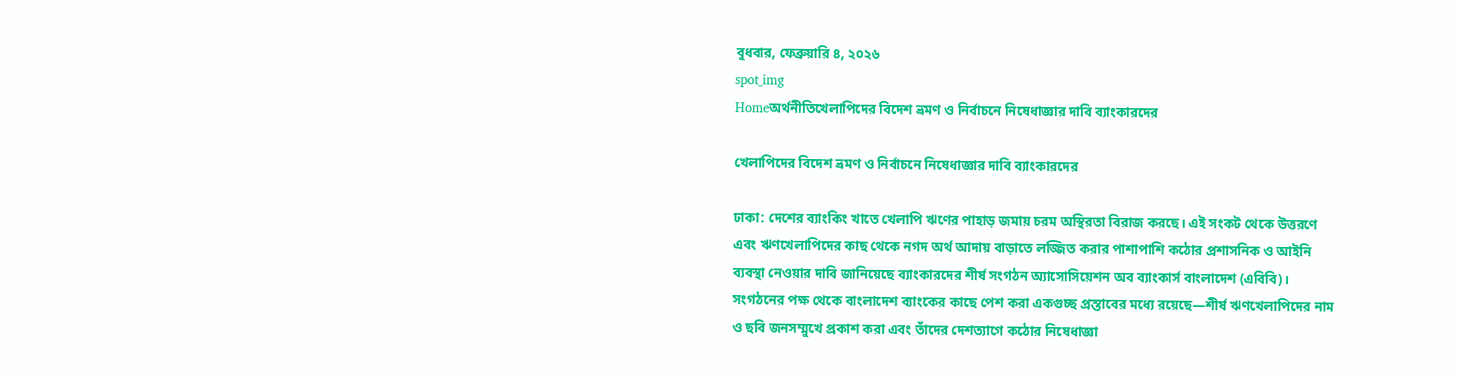বুধবার, ফেব্রুয়ারি ৪, ২০২৬
spot_img
Homeঅর্থনীতিখেলাপিদের বিদেশ ভ্রমণ ও নির্বাচনে নিষেধাজ্ঞার দাবি ব্যাংকারদের

খেলাপিদের বিদেশ ভ্রমণ ও নির্বাচনে নিষেধাজ্ঞার দাবি ব্যাংকারদের

ঢাকা: দেশের ব্যাংকিং খাতে খেলাপি ঋণের পাহাড় জমায় চরম অস্থিরতা বিরাজ করছে। এই সংকট থেকে উত্তরণে এবং ঋণখেলাপিদের কাছ থেকে নগদ অর্থ আদায় বাড়াতে লজ্জিত করার পাশাপাশি কঠোর প্রশাসনিক ও আইনি ব্যবস্থা নেওয়ার দাবি জানিয়েছে ব্যাংকারদের শীর্ষ সংগঠন অ্যাসোসিয়েশন অব ব্যাংকার্স বাংলাদেশ (এবিবি)। সংগঠনের পক্ষ থেকে বাংলাদেশ ব্যাংকের কাছে পেশ করা একগুচ্ছ প্রস্তাবের মধ্যে রয়েছে—শীর্ষ ঋণখেলাপিদের নাম ও ছবি জনসম্মুখে প্রকাশ করা এবং তাঁদের দেশত্যাগে কঠোর নিষেধাজ্ঞা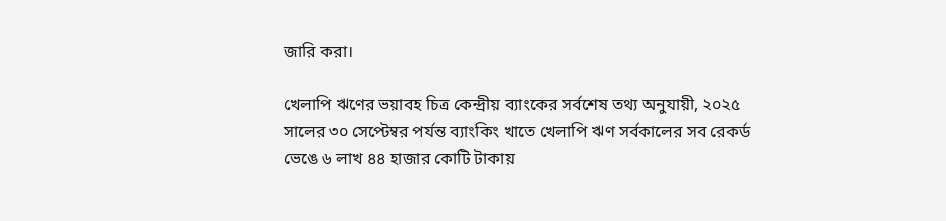জারি করা।

খেলাপি ঋণের ভয়াবহ চিত্র কেন্দ্রীয় ব্যাংকের সর্বশেষ তথ্য অনুযায়ী, ২০২৫ সালের ৩০ সেপ্টেম্বর পর্যন্ত ব্যাংকিং খাতে খেলাপি ঋণ সর্বকালের সব রেকর্ড ভেঙে ৬ লাখ ৪৪ হাজার কোটি টাকায়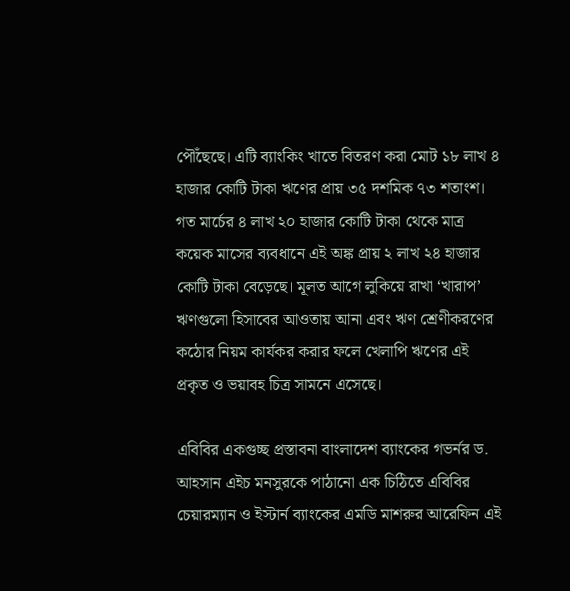পৌঁছেছে। এটি ব্যাংকিং খাতে বিতরণ করা মোট ১৮ লাখ ৪ হাজার কোটি টাকা ঋণের প্রায় ৩৫ দশমিক ৭৩ শতাংশ। গত মার্চের ৪ লাখ ২০ হাজার কোটি টাকা থেকে মাত্র কয়েক মাসের ব্যবধানে এই অঙ্ক প্রায় ২ লাখ ২৪ হাজার কোটি টাকা বেড়েছে। মূলত আগে লুকিয়ে রাখা ‘খারাপ’ ঋণগুলো হিসাবের আওতায় আনা এবং ঋণ শ্রেণীকরণের কঠোর নিয়ম কার্যকর করার ফলে খেলাপি ঋণের এই প্রকৃত ও ভয়াবহ চিত্র সামনে এসেছে।

এবিবির একগুচ্ছ প্রস্তাবনা বাংলাদেশ ব্যাংকের গভর্নর ড. আহসান এইচ মনসুরকে পাঠানো এক চিঠিতে এবিবির চেয়ারম্যান ও ইস্টার্ন ব্যাংকের এমডি মাশরুর আরেফিন এই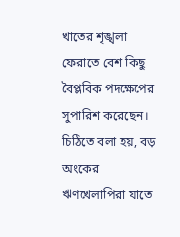খাতের শৃঙ্খলা ফেরাতে বেশ কিছু বৈপ্লবিক পদক্ষেপের সুপারিশ করেছেন। চিঠিতে বলা হয়, বড় অংকের ঋণখেলাপিরা যাতে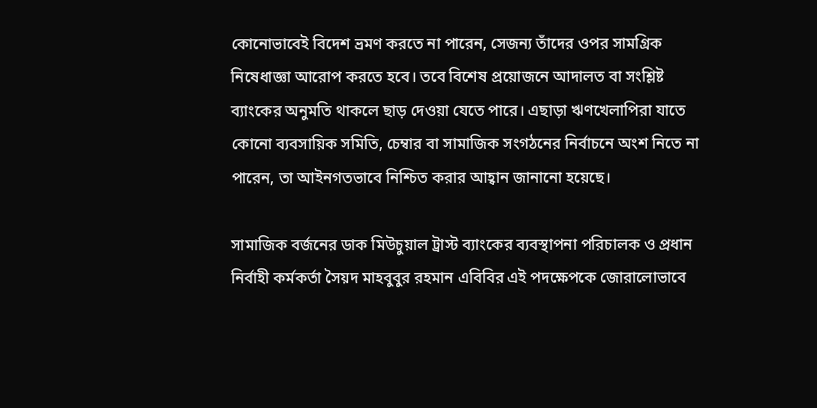কোনোভাবেই বিদেশ ভ্রমণ করতে না পারেন, সেজন্য তাঁদের ওপর সামগ্রিক নিষেধাজ্ঞা আরোপ করতে হবে। তবে বিশেষ প্রয়োজনে আদালত বা সংশ্লিষ্ট ব্যাংকের অনুমতি থাকলে ছাড় দেওয়া যেতে পারে। এছাড়া ঋণখেলাপিরা যাতে কোনো ব্যবসায়িক সমিতি, চেম্বার বা সামাজিক সংগঠনের নির্বাচনে অংশ নিতে না পারেন, তা আইনগতভাবে নিশ্চিত করার আহ্বান জানানো হয়েছে।

সামাজিক বর্জনের ডাক মিউচুয়াল ট্রাস্ট ব্যাংকের ব্যবস্থাপনা পরিচালক ও প্রধান নির্বাহী কর্মকর্তা সৈয়দ মাহবুবুর রহমান এবিবির এই পদক্ষেপকে জোরালোভাবে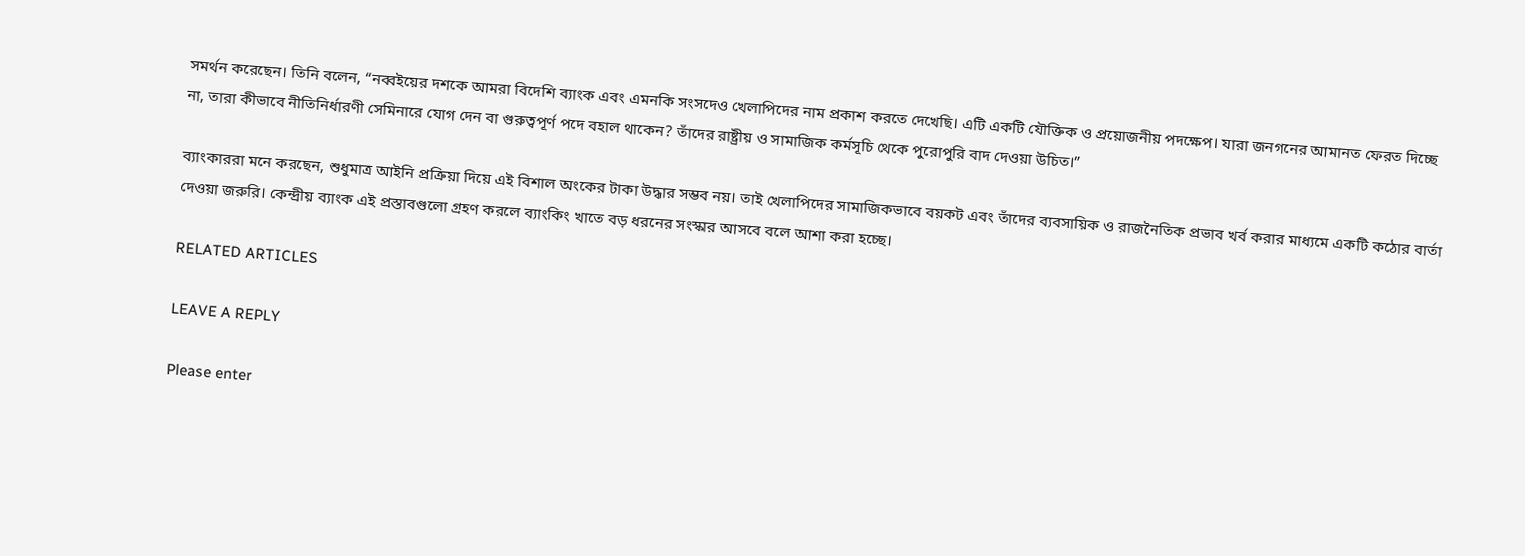সমর্থন করেছেন। তিনি বলেন, “নব্বইয়ের দশকে আমরা বিদেশি ব্যাংক এবং এমনকি সংসদেও খেলাপিদের নাম প্রকাশ করতে দেখেছি। এটি একটি যৌক্তিক ও প্রয়োজনীয় পদক্ষেপ। যারা জনগনের আমানত ফেরত দিচ্ছে না, তারা কীভাবে নীতিনির্ধারণী সেমিনারে যোগ দেন বা গুরুত্বপূর্ণ পদে বহাল থাকেন? তাঁদের রাষ্ট্রীয় ও সামাজিক কর্মসূচি থেকে পুরোপুরি বাদ দেওয়া উচিত।”

ব্যাংকাররা মনে করছেন, শুধুমাত্র আইনি প্রক্রিয়া দিয়ে এই বিশাল অংকের টাকা উদ্ধার সম্ভব নয়। তাই খেলাপিদের সামাজিকভাবে বয়কট এবং তাঁদের ব্যবসায়িক ও রাজনৈতিক প্রভাব খর্ব করার মাধ্যমে একটি কঠোর বার্তা দেওয়া জরুরি। কেন্দ্রীয় ব্যাংক এই প্রস্তাবগুলো গ্রহণ করলে ব্যাংকিং খাতে বড় ধরনের সংস্কার আসবে বলে আশা করা হচ্ছে।

RELATED ARTICLES

LEAVE A REPLY

Please enter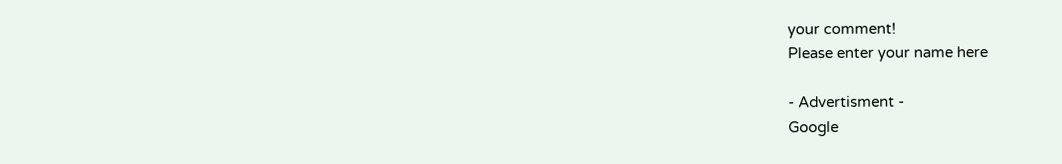your comment!
Please enter your name here

- Advertisment -
Google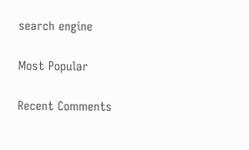search engine

Most Popular

Recent Comments